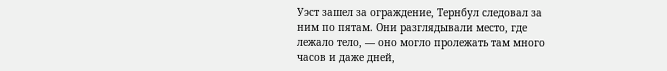Уэст зашел за ограждение, Тернбул следовал за ним по пятам. Они разглядывали место, где лежало тело, — оно могло пролежать там много часов и даже дней,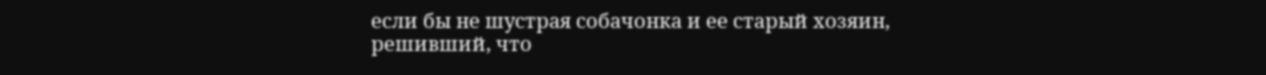если бы не шустрая собачонка и ее старый хозяин, решивший, что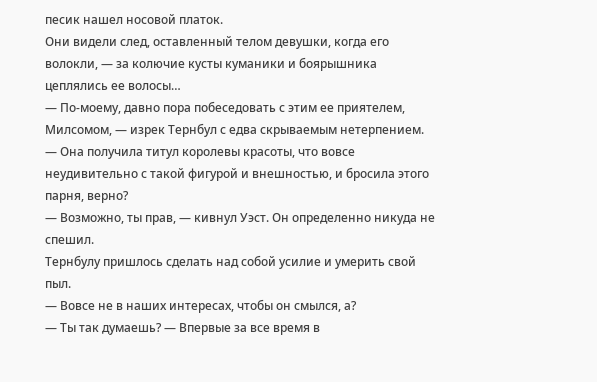песик нашел носовой платок.
Они видели след, оставленный телом девушки, когда его волокли, — за колючие кусты куманики и боярышника цеплялись ее волосы…
— По-моему, давно пора побеседовать с этим ее приятелем, Милсомом, — изрек Тернбул с едва скрываемым нетерпением. — Она получила титул королевы красоты, что вовсе неудивительно с такой фигурой и внешностью, и бросила этого парня, верно?
— Возможно, ты прав, — кивнул Уэст. Он определенно никуда не спешил.
Тернбулу пришлось сделать над собой усилие и умерить свой пыл.
— Вовсе не в наших интересах, чтобы он смылся, а?
— Ты так думаешь? — Впервые за все время в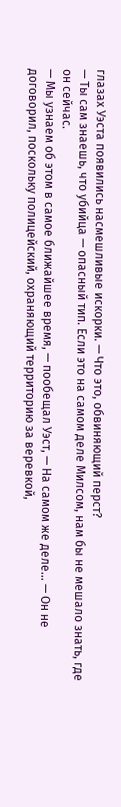глазах Уэста появились насмешливые искорки. — Что это, обвиняющий перст?
— Ты сам знаешь, что убийца — опасный тип. Если это на самом деле Милсом, нам бы не мешало знать, где он сейчас.
— Мы узнаем об этом в самое ближайшее время, — пообещал Уэст, — На самом же деле… — Он не договорил, поскольку полицейский, охраняющий территорию за веревкой,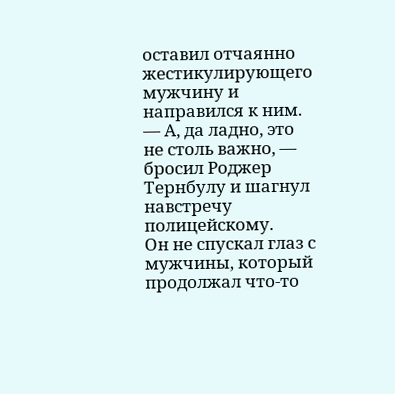оставил отчаянно жестикулирующего мужчину и направился к ним. — А, да ладно, это не столь важно, — бросил Роджер Тернбулу и шагнул навстречу полицейскому.
Он не спускал глаз с мужчины, который продолжал что-то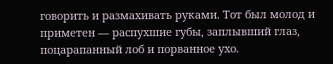говорить и размахивать руками. Тот был молод и приметен — распухшие губы, заплывший глаз, поцарапанный лоб и порванное ухо.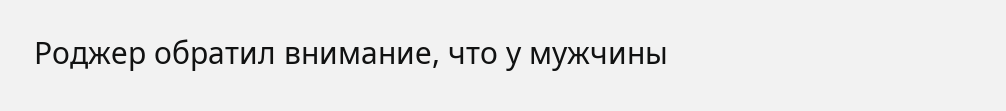Роджер обратил внимание, что у мужчины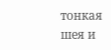тонкая шея и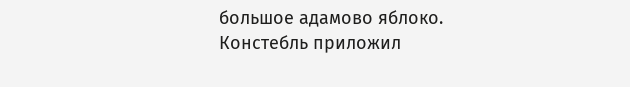большое адамово яблоко.
Констебль приложил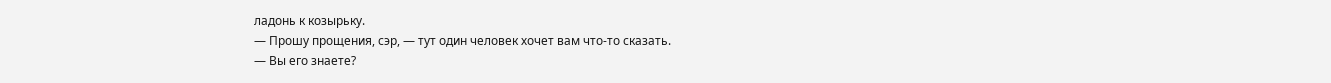ладонь к козырьку.
— Прошу прощения, сэр, — тут один человек хочет вам что-то сказать.
— Вы его знаете?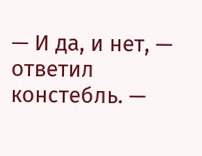— И да, и нет, — ответил констебль. —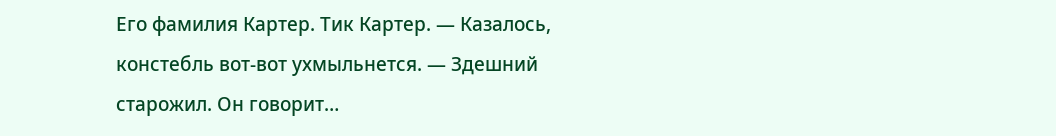Его фамилия Картер. Тик Картер. — Казалось, констебль вот-вот ухмыльнется. — Здешний старожил. Он говорит…